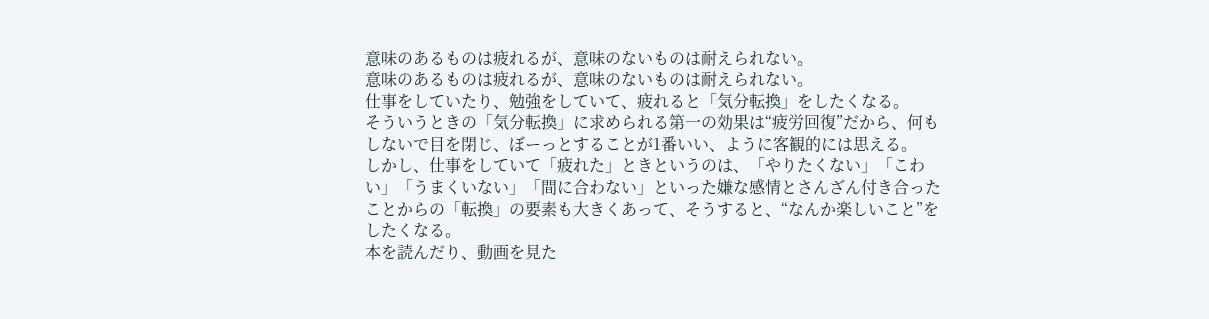意味のあるものは疲れるが、意味のないものは耐えられない。
意味のあるものは疲れるが、意味のないものは耐えられない。
仕事をしていたり、勉強をしていて、疲れると「気分転換」をしたくなる。
そういうときの「気分転換」に求められる第一の効果は“疲労回復”だから、何もしないで目を閉じ、ぼーっとすることが1番いい、ように客観的には思える。
しかし、仕事をしていて「疲れた」ときというのは、「やりたくない」「こわい」「うまくいない」「間に合わない」といった嫌な感情とさんざん付き合ったことからの「転換」の要素も大きくあって、そうすると、“なんか楽しいこと”をしたくなる。
本を読んだり、動画を見た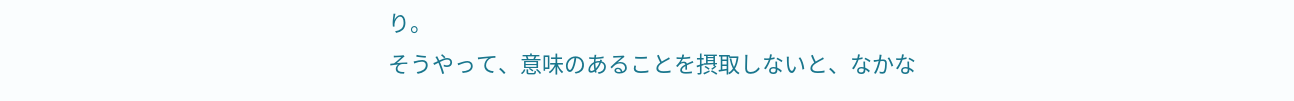り。
そうやって、意味のあることを摂取しないと、なかな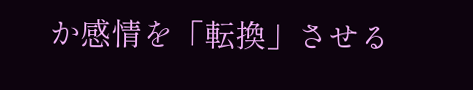か感情を「転換」させる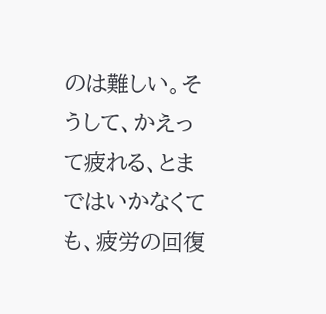のは難しい。そうして、かえって疲れる、とまではいかなくても、疲労の回復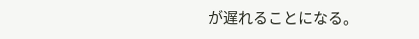が遅れることになる。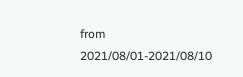from 2021/08/01-2021/08/10